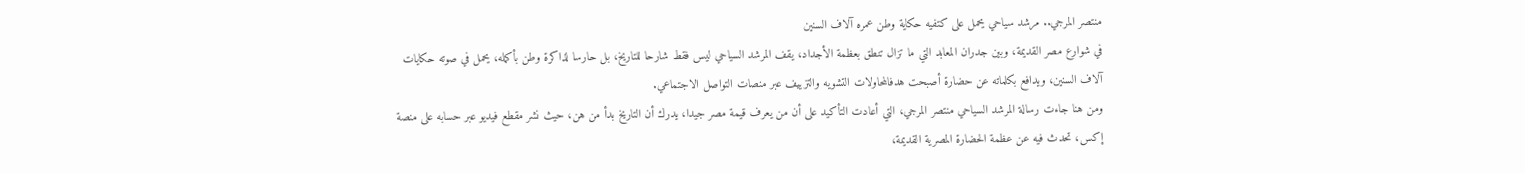منتصر المرجي.. مرشد سياحي يحمل على كتفيه حكاية وطن عمره آلاف السنين
في شوارع مصر القديمة، وبين جدران المعابد التي ما تزال تنطق بعظمة الأجداد، يقف المرشد السياحي ليس فقط شارحا للتاريخ، بل حارسا لذاكرة وطن بأكمله، يحمل في صوته حكايات آلاف السنين، ويدافع بكلماته عن حضارة أصبحت هدفالمحاولات التشويه والتزييف عبر منصات التواصل الاجتماعي.
ومن هنا جاءت رسالة المرشد السياحي منتصر المرجي، التي أعادت التأكيد على أن من يعرف قيمة مصر جيدا، يدرك أن التاريخ بدأ من هن، حيث نشر مقطع فيديو عبر حسابه على منصة إكس، تحدث فيه عن عظمة الحضارة المصرية القديمة،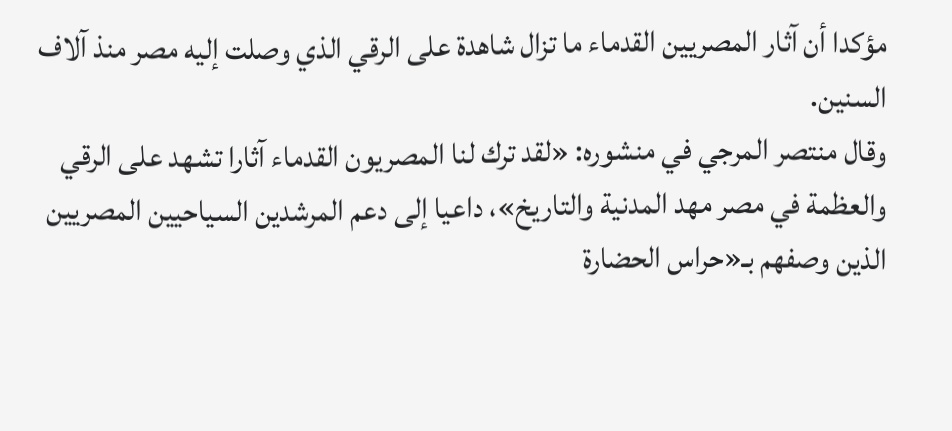مؤكدا أن آثار المصريين القدماء ما تزال شاهدة على الرقي الذي وصلت إليه مصر منذ آلاف السنين.
وقال منتصر المرجي في منشوره: «لقد ترك لنا المصريون القدماء آثارا تشهد على الرقي والعظمة في مصر مهد المدنية والتاريخ»، داعيا إلى دعم المرشدين السياحيين المصريين الذين وصفهم بـ«حراس الحضارة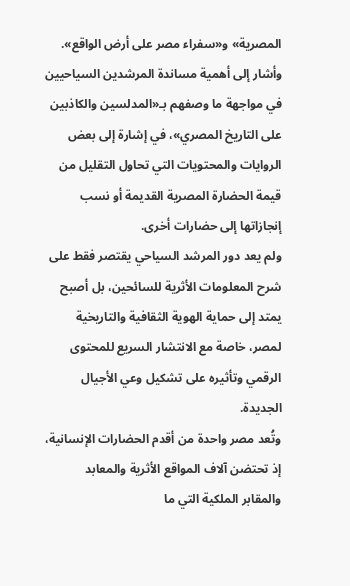المصرية» و«سفراء مصر على أرض الواقع».
وأشار إلى أهمية مساندة المرشدين السياحيين في مواجهة ما وصفهم بـ«المدلسين والكاذبين على التاريخ المصري»، في إشارة إلى بعض الروايات والمحتويات التي تحاول التقليل من قيمة الحضارة المصرية القديمة أو نسب إنجازاتها إلى حضارات أخرى.
ولم يعد دور المرشد السياحي يقتصر فقط على شرح المعلومات الأثرية للسائحين، بل أصبح يمتد إلى حماية الهوية الثقافية والتاريخية لمصر، خاصة مع الانتشار السريع للمحتوى الرقمي وتأثيره على تشكيل وعي الأجيال الجديدة.
وتُعد مصر واحدة من أقدم الحضارات الإنسانية، إذ تحتضن آلاف المواقع الأثرية والمعابد والمقابر الملكية التي ما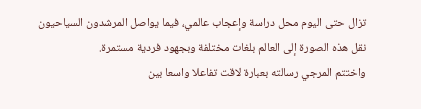تزال حتى اليوم محل دراسة وإعجاب عالمي، فيما يواصل المرشدون السياحيون نقل هذه الصورة إلى العالم بلغات مختلفة وبجهود فردية مستمرة.
واختتم المرجي رسالته بعبارة لاقت تفاعلا واسعا بين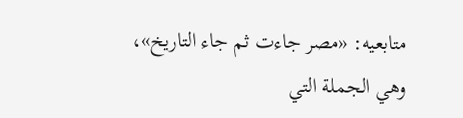متابعيه: «مصر جاءت ثم جاء التاريخ»، وهي الجملة التي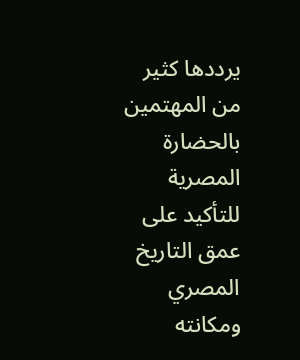يرددها كثير من المهتمين بالحضارة المصرية للتأكيد على عمق التاريخ المصري ومكانته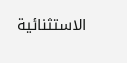الاستثنائية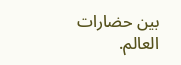بين حضارات العالم.